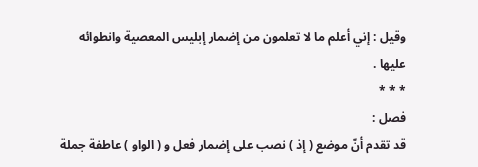وقيل : إني أعلم ما لا تعلمون من إضمار إبليس المعصية وانطوائه عليها .
* * *
فصل :
قد تقدم أنّ موضع ( إذ ) نصب على إضمار فعل و ( الواو ) عاطفة جملة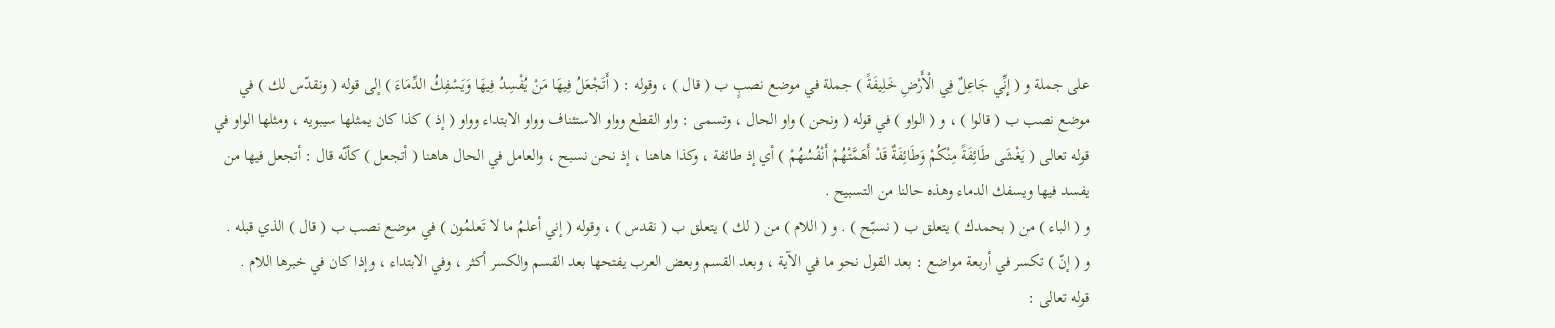على جملة و ( إِنِّي جَاعِلٌ فِي الْأَرْضِ خَلِيفَةً ) جملة في موضع نصبٍ ب ( قال ) ، وقوله : ( أَتَجْعَلُ فِيهَا مَنْ يُفْسِدُ فِيهَا وَيَسْفِكُ الدِّمَاءَ ) إلى قوله ( ونقدّس لك ) في موضع نصب ب ( قالوا ) ، و ( الواو ) في قوله ( ونحن ) واو الحال ، وتسمى : واو القطع وواو الاستئناف وواو الابتداء وواو ( إذ ) كذا كان يمثلها سيبويه ، ومثلها الواو في قوله تعالى ( يَغْشَى طَائِفَةً مِنْكُمْ وَطَائِفَةٌ قَدْ أَهَمَّتْهُمْ أَنْفُسُهُمْ ) أي إذ طائفة ، وكذا هاهنا ، إذ نحن نسبح ، والعامل في الحال هاهنا ( أتجعل ) كأنّه قال : أتجعل فيها من يفسد فيها ويسفك الدماء وهذه حالنا من التسبيح .
و ( الباء ) من ( بحمدك ) يتعلق ب ( نسبّح ) . و ( اللام ) من ( لك ) يتعلق ب ( نقدس ) ، وقوله ( إني أعلمُ ما لا تَعلمُون ) في موضع نصب ب ( قال ) الذي قبله .
و ( إنّ ) تكسر في أربعة مواضع : بعد القول نحو ما في الآية ، وبعد القسم وبعض العرب يفتحها بعد القسم والكسر أكثر ، وفي الابتداء ، وإذا كان في خبرها اللام .
قوله تعالى :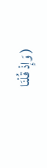( وَإِذْ قُلْنَا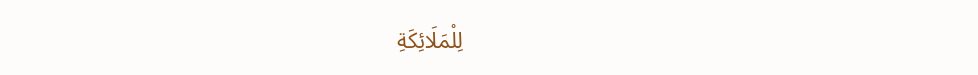لِلْمَلَائِكَةِ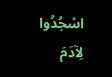اسْجُدُوا لِآدَمَ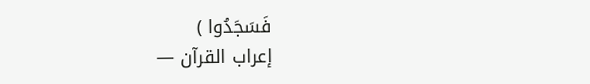فَسَجَدُوا )
إعراب القرآن —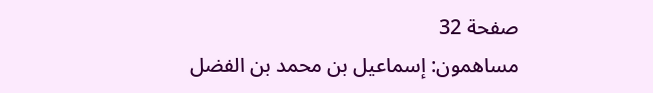صفحة 32
مساهمون: إسماعيل بن محمد بن الفضل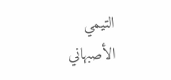التيمي الأصبهاني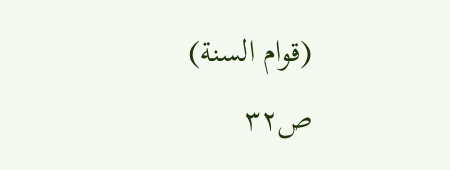(قوام السنة)
ص٣٢